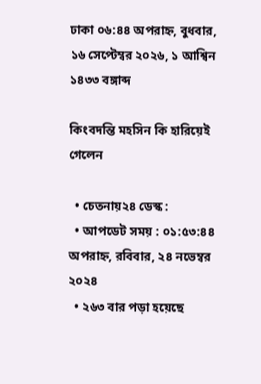ঢাকা ০৬:৪৪ অপরাহ্ন, বুধবার, ১৬ সেপ্টেম্বর ২০২৬, ১ আশ্বিন ১৪৩৩ বঙ্গাব্দ

কিংবদন্তি মহসিন কি হারিয়েই গেলেন

  • চেতনায়২৪ ডেস্ক :
  • আপডেট সময় : ০১:৫৩:৪৪ অপরাহ্ন, রবিবার, ২৪ নভেম্বর ২০২৪
  • ২৬৩ বার পড়া হয়েছে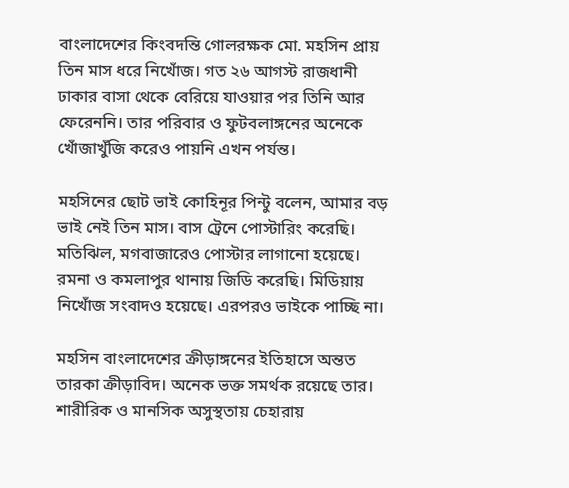বাংলাদেশের কিংবদন্তি গোলরক্ষক মো. মহসিন প্রায় তিন মাস ধরে নিখোঁজ। গত ২৬ আগস্ট রাজধানী ঢাকার বাসা থেকে বেরিয়ে যাওয়ার পর তিনি আর ফেরেননি। তার পরিবার ও ফুটবলাঙ্গনের অনেকে খোঁজাখুঁজি করেও পায়নি এখন পর্যন্ত।

মহসিনের ছোট ভাই কোহিনূর পিন্টু বলেন, আমার বড় ভাই নেই তিন মাস। বাস ট্রেনে পোস্টারিং করেছি। মতিঝিল, মগবাজারেও পোস্টার লাগানো হয়েছে। রমনা ও কমলাপুর থানায় জিডি করেছি। মিডিয়ায় নিখোঁজ সংবাদও হয়েছে। এরপরও ভাইকে পাচ্ছি না।

মহসিন বাংলাদেশের ক্রীড়াঙ্গনের ইতিহাসে অন্তত তারকা ক্রীড়াবিদ। অনেক ভক্ত সমর্থক রয়েছে তার। শারীরিক ও মানসিক অসুস্থতায় চেহারায়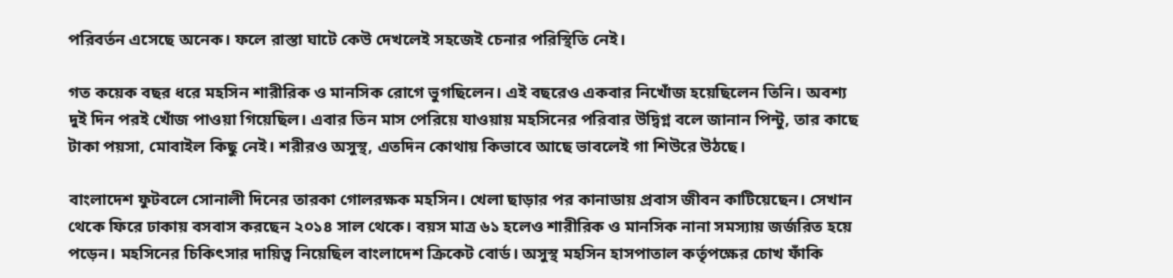পরিবর্তন এসেছে অনেক। ফলে রাস্তা ঘাটে কেউ দেখলেই সহজেই চেনার পরিস্থিতি নেই।

গত কয়েক বছর ধরে মহসিন শারীরিক ও মানসিক রোগে ভুগছিলেন। এই বছরেও একবার নিখোঁজ হয়েছিলেন তিনি। অবশ্য দুই দিন পরই খোঁজ পাওয়া গিয়েছিল। এবার তিন মাস পেরিয়ে যাওয়ায় মহসিনের পরিবার উদ্বিগ্ন বলে জানান পিন্টু, তার কাছে টাকা পয়সা, মোবাইল কিছু নেই। শরীরও অসুস্থ, এতদিন কোথায় কিভাবে আছে ভাবলেই গা শিউরে উঠছে।

বাংলাদেশ ফুটবলে সোনালী দিনের তারকা গোলরক্ষক মহসিন। খেলা ছাড়ার পর কানাডায় প্রবাস জীবন কাটিয়েছেন। সেখান থেকে ফিরে ঢাকায় বসবাস করছেন ২০১৪ সাল থেকে। বয়স মাত্র ৬১ হলেও শারীরিক ও মানসিক নানা সমস্যায় জর্জরিত হয়ে পড়েন। মহসিনের চিকিৎসার দায়িত্ব নিয়েছিল বাংলাদেশ ক্রিকেট বোর্ড। অসুস্থ মহসিন হাসপাতাল কর্তৃপক্ষের চোখ ফাঁকি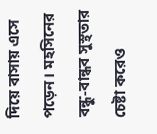দিয়ে বাসায় এসে পড়েন। মহসিনের বন্ধু-বান্ধব সুস্থতার চেষ্টা করেও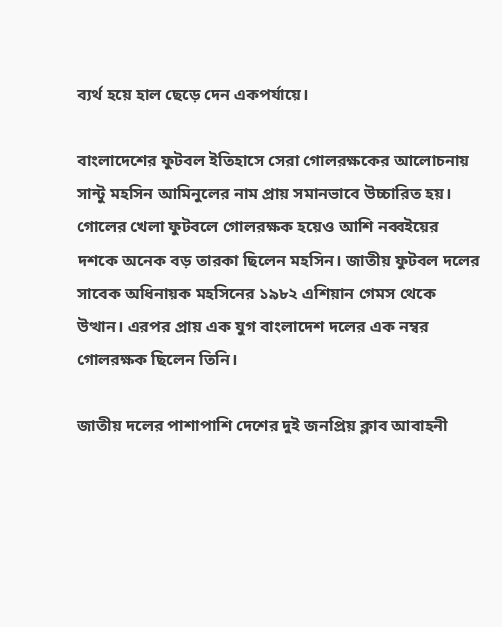ব্যর্থ হয়ে হাল ছেড়ে দেন একপর্যায়ে।

বাংলাদেশের ফুটবল ইতিহাসে সেরা গোলরক্ষকের আলোচনায় সান্টু মহসিন আমিনুলের নাম প্রায় সমানভাবে উচ্চারিত হয়। গোলের খেলা ফুটবলে গোলরক্ষক হয়েও আশি নব্বইয়ের দশকে অনেক বড় তারকা ছিলেন মহসিন। জাতীয় ফুটবল দলের সাবেক অধিনায়ক মহসিনের ১৯৮২ এশিয়ান গেমস থেকে উত্থান। এরপর প্রায় এক যুগ বাংলাদেশ দলের এক নম্বর গোলরক্ষক ছিলেন তিনি।

জাতীয় দলের পাশাপাশি দেশের দুই জনপ্রিয় ক্লাব আবাহনী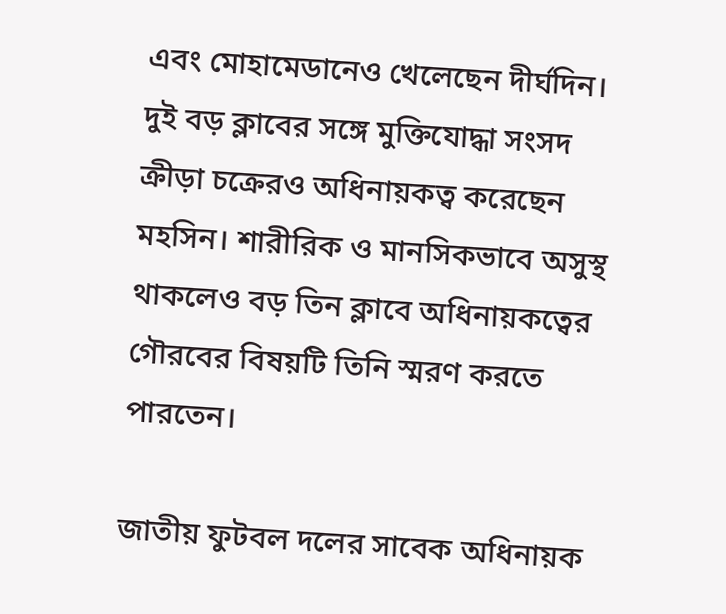এবং মোহামেডানেও খেলেছেন দীর্ঘদিন। দুই বড় ক্লাবের সঙ্গে মুক্তিযোদ্ধা সংসদ ক্রীড়া চক্রেরও অধিনায়কত্ব করেছেন মহসিন। শারীরিক ও মানসিকভাবে অসুস্থ থাকলেও বড় তিন ক্লাবে অধিনায়কত্বের গৌরবের বিষয়টি তিনি স্মরণ করতে পারতেন।

জাতীয় ফুটবল দলের সাবেক অধিনায়ক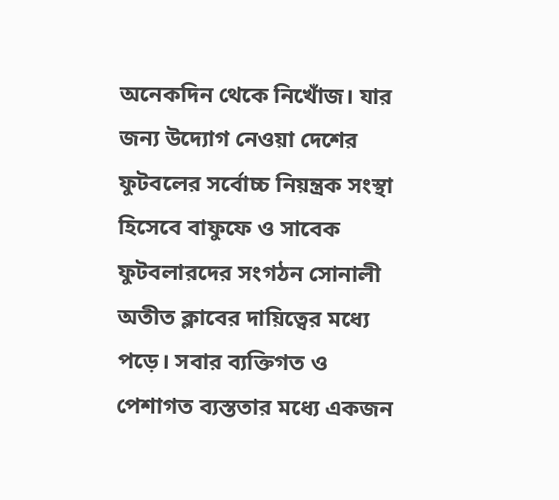অনেকদিন থেকে নিখোঁজ। যার জন্য উদ্যোগ নেওয়া দেশের ফুটবলের সর্বোচ্চ নিয়ন্ত্রক সংস্থা হিসেবে বাফুফে ও সাবেক ফুটবলারদের সংগঠন সোনালী অতীত ক্লাবের দায়িত্বের মধ্যে পড়ে। সবার ব্যক্তিগত ও পেশাগত ব্যস্ততার মধ্যে একজন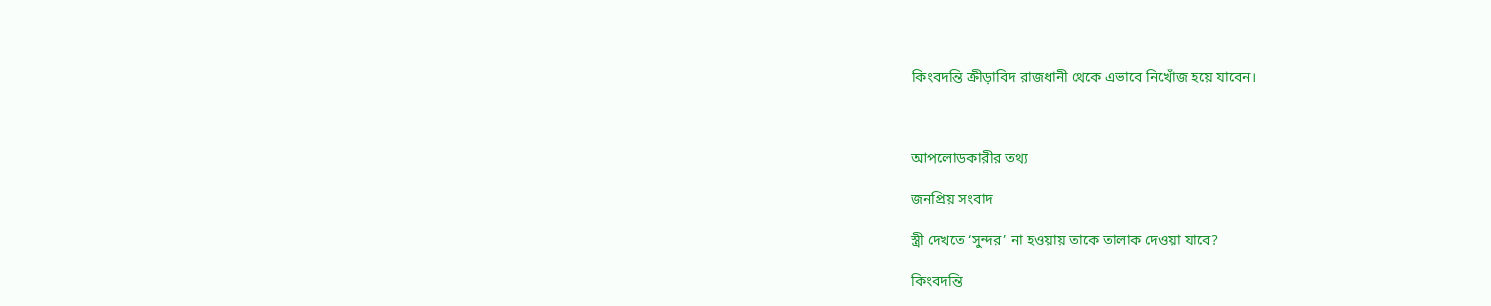কিংবদন্তি ক্রীড়াবিদ রাজধানী থেকে এভাবে নিখোঁজ হয়ে যাবেন।



আপলোডকারীর তথ্য

জনপ্রিয় সংবাদ

স্ত্রী দেখতে ‘সুন্দর’ না হওয়ায় তাকে তালাক দেওয়া যাবে?

কিংবদন্তি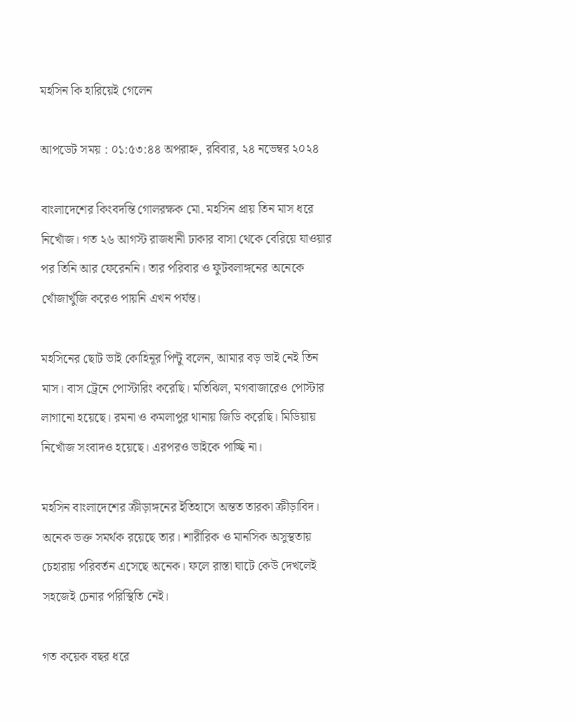মহসিন কি হারিয়েই গেলেন

আপডেট সময় : ০১:৫৩:৪৪ অপরাহ্ন, রবিবার, ২৪ নভেম্বর ২০২৪

বাংলাদেশের কিংবদন্তি গোলরক্ষক মো. মহসিন প্রায় তিন মাস ধরে নিখোঁজ। গত ২৬ আগস্ট রাজধানী ঢাকার বাসা থেকে বেরিয়ে যাওয়ার পর তিনি আর ফেরেননি। তার পরিবার ও ফুটবলাঙ্গনের অনেকে খোঁজাখুঁজি করেও পায়নি এখন পর্যন্ত।

মহসিনের ছোট ভাই কোহিনূর পিন্টু বলেন, আমার বড় ভাই নেই তিন মাস। বাস ট্রেনে পোস্টারিং করেছি। মতিঝিল, মগবাজারেও পোস্টার লাগানো হয়েছে। রমনা ও কমলাপুর থানায় জিডি করেছি। মিডিয়ায় নিখোঁজ সংবাদও হয়েছে। এরপরও ভাইকে পাচ্ছি না।

মহসিন বাংলাদেশের ক্রীড়াঙ্গনের ইতিহাসে অন্তত তারকা ক্রীড়াবিদ। অনেক ভক্ত সমর্থক রয়েছে তার। শারীরিক ও মানসিক অসুস্থতায় চেহারায় পরিবর্তন এসেছে অনেক। ফলে রাস্তা ঘাটে কেউ দেখলেই সহজেই চেনার পরিস্থিতি নেই।

গত কয়েক বছর ধরে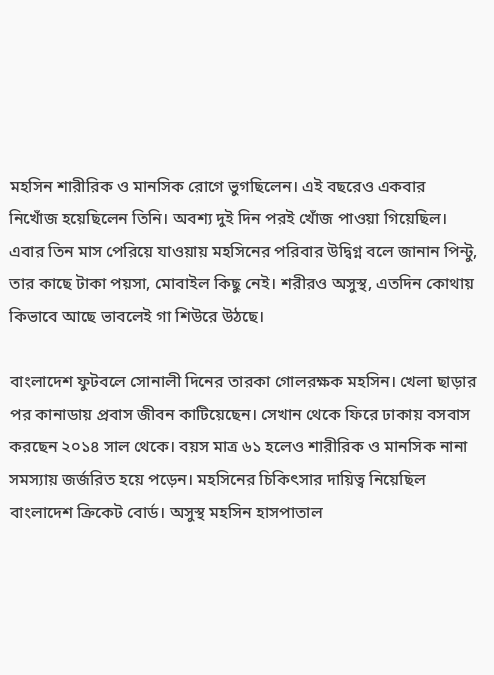মহসিন শারীরিক ও মানসিক রোগে ভুগছিলেন। এই বছরেও একবার নিখোঁজ হয়েছিলেন তিনি। অবশ্য দুই দিন পরই খোঁজ পাওয়া গিয়েছিল। এবার তিন মাস পেরিয়ে যাওয়ায় মহসিনের পরিবার উদ্বিগ্ন বলে জানান পিন্টু, তার কাছে টাকা পয়সা, মোবাইল কিছু নেই। শরীরও অসুস্থ, এতদিন কোথায় কিভাবে আছে ভাবলেই গা শিউরে উঠছে।

বাংলাদেশ ফুটবলে সোনালী দিনের তারকা গোলরক্ষক মহসিন। খেলা ছাড়ার পর কানাডায় প্রবাস জীবন কাটিয়েছেন। সেখান থেকে ফিরে ঢাকায় বসবাস করছেন ২০১৪ সাল থেকে। বয়স মাত্র ৬১ হলেও শারীরিক ও মানসিক নানা সমস্যায় জর্জরিত হয়ে পড়েন। মহসিনের চিকিৎসার দায়িত্ব নিয়েছিল বাংলাদেশ ক্রিকেট বোর্ড। অসুস্থ মহসিন হাসপাতাল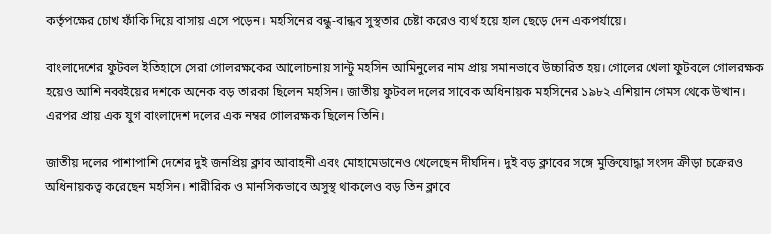কর্তৃপক্ষের চোখ ফাঁকি দিয়ে বাসায় এসে পড়েন। মহসিনের বন্ধু-বান্ধব সুস্থতার চেষ্টা করেও ব্যর্থ হয়ে হাল ছেড়ে দেন একপর্যায়ে।

বাংলাদেশের ফুটবল ইতিহাসে সেরা গোলরক্ষকের আলোচনায় সান্টু মহসিন আমিনুলের নাম প্রায় সমানভাবে উচ্চারিত হয়। গোলের খেলা ফুটবলে গোলরক্ষক হয়েও আশি নব্বইয়ের দশকে অনেক বড় তারকা ছিলেন মহসিন। জাতীয় ফুটবল দলের সাবেক অধিনায়ক মহসিনের ১৯৮২ এশিয়ান গেমস থেকে উত্থান। এরপর প্রায় এক যুগ বাংলাদেশ দলের এক নম্বর গোলরক্ষক ছিলেন তিনি।

জাতীয় দলের পাশাপাশি দেশের দুই জনপ্রিয় ক্লাব আবাহনী এবং মোহামেডানেও খেলেছেন দীর্ঘদিন। দুই বড় ক্লাবের সঙ্গে মুক্তিযোদ্ধা সংসদ ক্রীড়া চক্রেরও অধিনায়কত্ব করেছেন মহসিন। শারীরিক ও মানসিকভাবে অসুস্থ থাকলেও বড় তিন ক্লাবে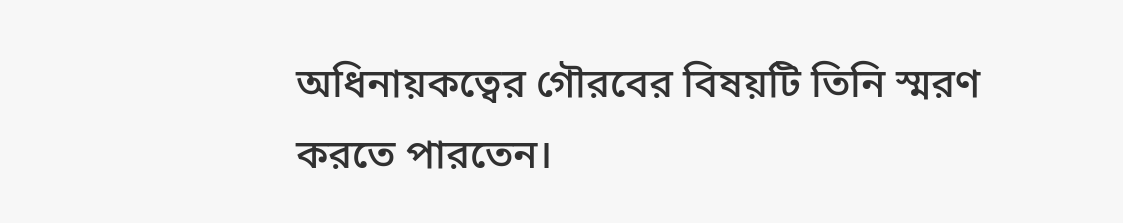অধিনায়কত্বের গৌরবের বিষয়টি তিনি স্মরণ করতে পারতেন।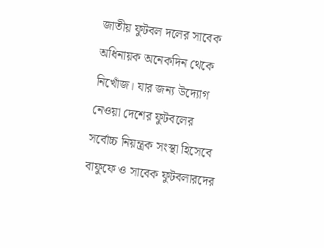জাতীয় ফুটবল দলের সাবেক অধিনায়ক অনেকদিন থেকে নিখোঁজ। যার জন্য উদ্যোগ নেওয়া দেশের ফুটবলের সর্বোচ্চ নিয়ন্ত্রক সংস্থা হিসেবে বাফুফে ও সাবেক ফুটবলারদের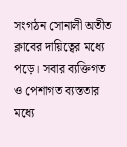সংগঠন সোনালী অতীত ক্লাবের দায়িত্বের মধ্যে পড়ে। সবার ব্যক্তিগত ও পেশাগত ব্যস্ততার মধ্যে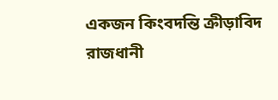একজন কিংবদন্তি ক্রীড়াবিদ রাজধানী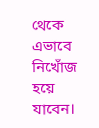থেকে এভাবে নিখোঁজ হয়ে যাবেন।